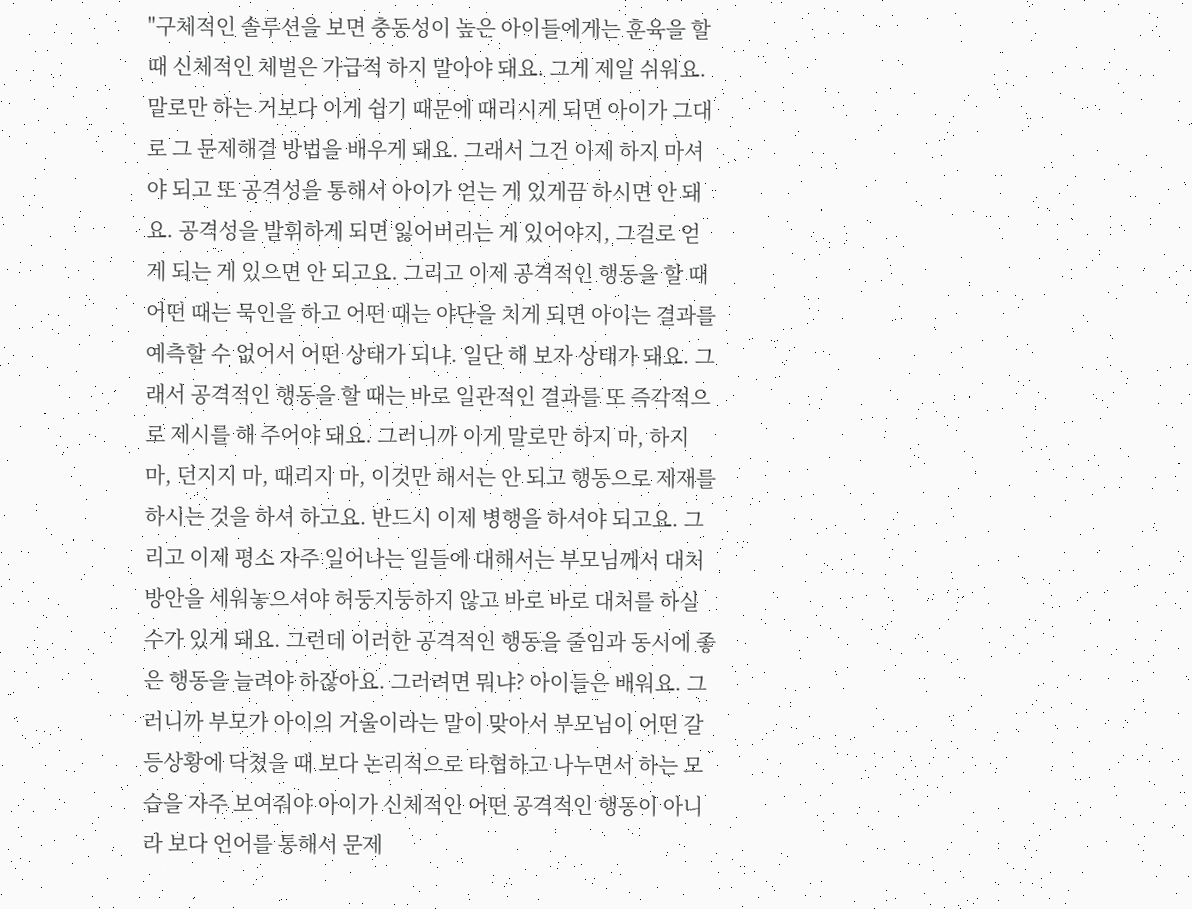"구체적인 솔루션을 보면 충동성이 높은 아이들에게는 훈육을 할 때 신체적인 체벌은 가급적 하지 말아야 돼요. 그게 제일 쉬워요. 말로만 하는 거보다 이게 쉽기 때문에 때리시게 되면 아이가 그대로 그 문제해결 방법을 배우게 돼요. 그래서 그건 이제 하지 마셔야 되고 또 공격성을 통해서 아이가 얻는 게 있게끔 하시면 안 돼요. 공격성을 발휘하게 되면 잃어버리는 게 있어야지, 그걸로 얻게 되는 게 있으면 안 되고요. 그리고 이제 공격적인 행동을 할 때 어떤 때는 묵인을 하고 어떤 때는 야단을 치게 되면 아이는 결과를 예측할 수 없어서 어떤 상태가 되냐. 일단 해 보자 상태가 돼요. 그래서 공격적인 행동을 할 때는 바로 일관적인 결과를 또 즉각적으로 제시를 해 주어야 돼요. 그러니까 이게 말로만 하지 마, 하지 마, 던지지 마, 때리지 마, 이것만 해서는 안 되고 행동으로 제재를 하시는 것을 하셔 하고요. 반드시 이제 병행을 하셔야 되고요. 그리고 이제 평소 자주 일어나는 일들에 대해서는 부모님께서 대처방안을 세워놓으셔야 허둥지둥하지 않고 바로 바로 대처를 하실 수가 있게 돼요. 그런데 이러한 공격적인 행동을 줄임과 동시에 좋은 행동을 늘려야 하잖아요. 그러려면 뭐냐? 아이들은 배워요. 그러니까 부모가 아이의 거울이라는 말이 맞아서 부모님이 어떤 갈등상황에 닥쳤을 때 보다 논리적으로 타협하고 나누면서 하는 모습을 자주 보여줘야 아이가 신체적인 어떤 공격적인 행동이 아니라 보다 언어를 통해서 문제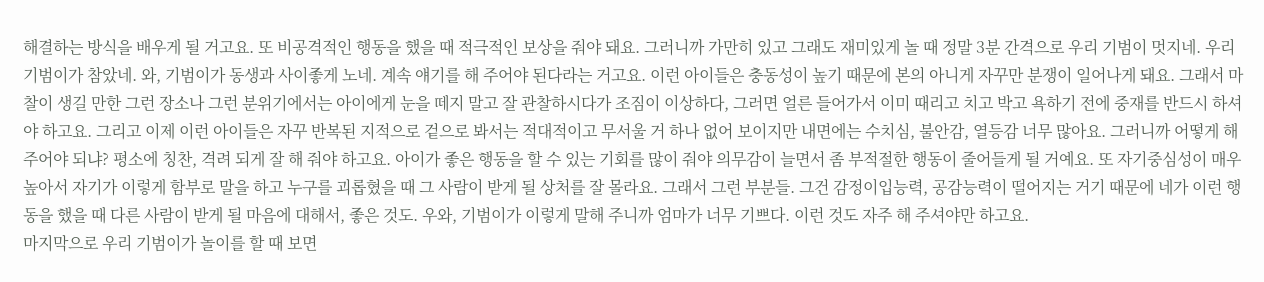해결하는 방식을 배우게 될 거고요. 또 비공격적인 행동을 했을 때 적극적인 보상을 줘야 돼요. 그러니까 가만히 있고 그래도 재미있게 놀 때 정말 3분 간격으로 우리 기범이 멋지네. 우리 기범이가 참았네. 와, 기범이가 동생과 사이좋게 노네. 계속 얘기를 해 주어야 된다라는 거고요. 이런 아이들은 충동성이 높기 때문에 본의 아니게 자꾸만 분쟁이 일어나게 돼요. 그래서 마찰이 생길 만한 그런 장소나 그런 분위기에서는 아이에게 눈을 떼지 말고 잘 관찰하시다가 조짐이 이상하다, 그러면 얼른 들어가서 이미 때리고 치고 박고 욕하기 전에 중재를 반드시 하셔야 하고요. 그리고 이제 이런 아이들은 자꾸 반복된 지적으로 겉으로 봐서는 적대적이고 무서울 거 하나 없어 보이지만 내면에는 수치심, 불안감, 열등감 너무 많아요. 그러니까 어떻게 해 주어야 되냐? 평소에 칭찬, 격려 되게 잘 해 줘야 하고요. 아이가 좋은 행동을 할 수 있는 기회를 많이 줘야 의무감이 늘면서 좀 부적절한 행동이 줄어들게 될 거예요. 또 자기중심성이 매우 높아서 자기가 이렇게 함부로 말을 하고 누구를 괴롭혔을 때 그 사람이 받게 될 상처를 잘 몰라요. 그래서 그런 부분들. 그건 감정이입능력, 공감능력이 떨어지는 거기 때문에 네가 이런 행동을 했을 때 다른 사람이 받게 될 마음에 대해서, 좋은 것도. 우와, 기범이가 이렇게 말해 주니까 엄마가 너무 기쁘다. 이런 것도 자주 해 주셔야만 하고요.
마지막으로 우리 기범이가 놀이를 할 때 보면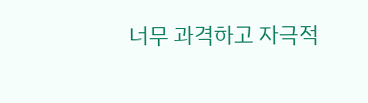너무 과격하고 자극적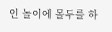인 놀이에 몰두를 하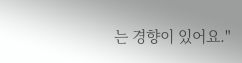는 경향이 있어요."